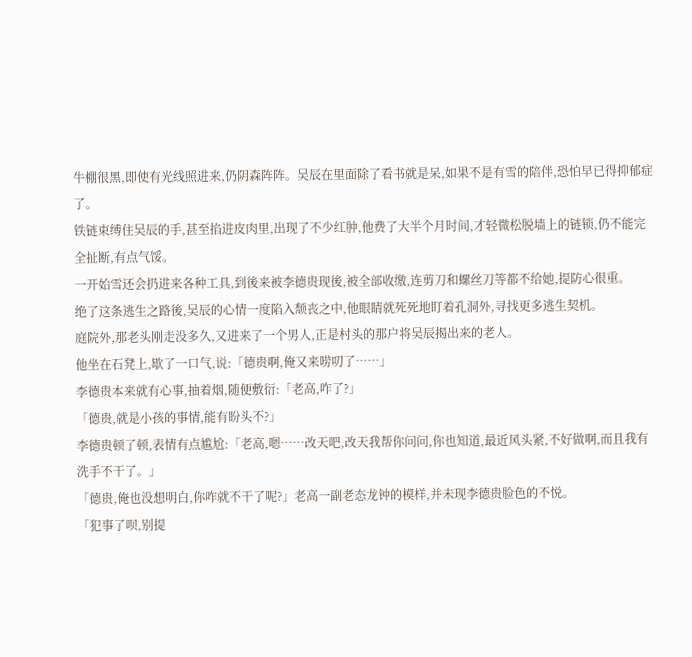牛棚很黑,即使有光线照进来,仍阴森阵阵。吴辰在里面除了看书就是呆,如果不是有雪的陪伴,恐怕早已得抑郁症了。
铁链束缚住吴辰的手,甚至掐进皮肉里,出现了不少红肿,他费了大半个月时间,才轻微松脱墙上的链锁,仍不能完全扯断,有点气馁。
一开始雪还会扔进来各种工具,到後来被李德贵现後,被全部收缴,连剪刀和螺丝刀等都不给她,提防心很重。
绝了这条逃生之路後,吴辰的心情一度陷入颓丧之中,他眼睛就死死地盯着孔洞外,寻找更多逃生契机。
庭院外,那老头刚走没多久,又进来了一个男人,正是村头的那户将吴辰揭出来的老人。
他坐在石凳上,歇了一口气,说:「德贵啊,俺又来唠叨了……」
李德贵本来就有心事,抽着烟,随便敷衍:「老高,咋了?」
「德贵,就是小孩的事情,能有盼头不?」
李德贵顿了顿,表情有点尴尬:「老高,嗯……改天吧,改天我帮你问问,你也知道,最近风头紧,不好做啊,而且我有洗手不干了。」
「德贵,俺也没想明白,你咋就不干了呢?」老高一副老态龙钟的模样,并未现李德贵脸色的不悦。
「犯事了呗,别提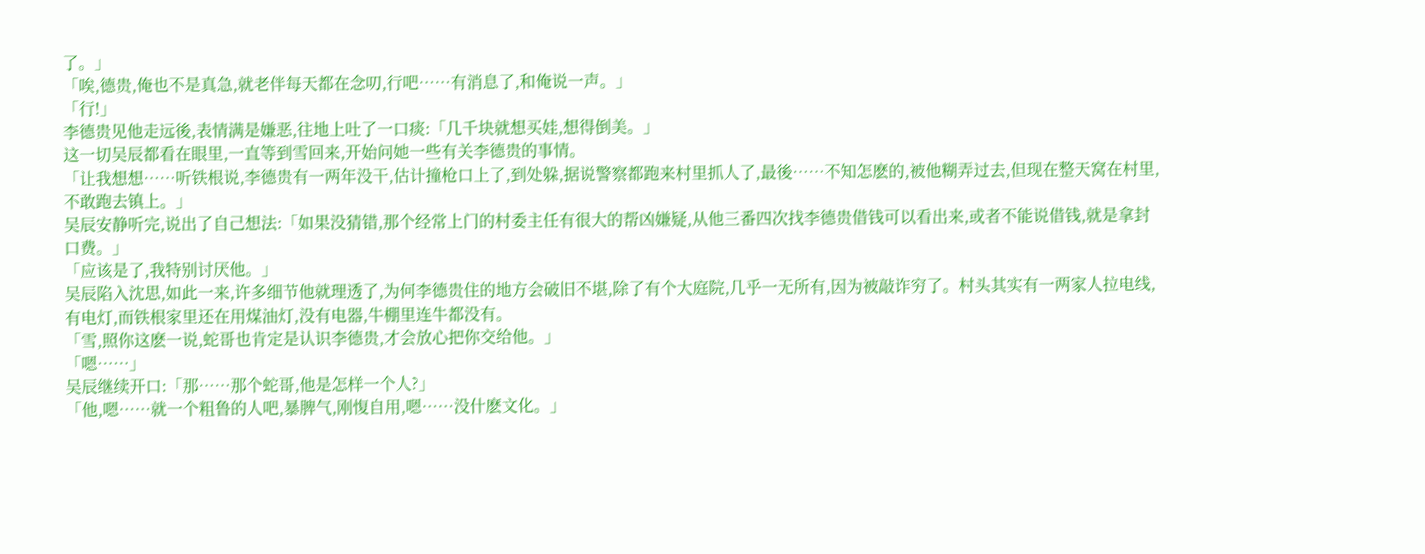了。」
「唉,德贵,俺也不是真急,就老伴每天都在念叨,行吧……有消息了,和俺说一声。」
「行!」
李德贵见他走远後,表情满是嫌恶,往地上吐了一口痰:「几千块就想买娃,想得倒美。」
这一切吴辰都看在眼里,一直等到雪回来,开始问她一些有关李德贵的事情。
「让我想想……听铁根说,李德贵有一两年没干,估计撞枪口上了,到处躲,据说警察都跑来村里抓人了,最後……不知怎麽的,被他糊弄过去,但现在整天窝在村里,不敢跑去镇上。」
吴辰安静听完,说出了自己想法:「如果没猜错,那个经常上门的村委主任有很大的帮凶嫌疑,从他三番四次找李德贵借钱可以看出来,或者不能说借钱,就是拿封口费。」
「应该是了,我特别讨厌他。」
吴辰陷入沈思,如此一来,许多细节他就理透了,为何李德贵住的地方会破旧不堪,除了有个大庭院,几乎一无所有,因为被敲诈穷了。村头其实有一两家人拉电线,有电灯,而铁根家里还在用煤油灯,没有电器,牛棚里连牛都没有。
「雪,照你这麽一说,蛇哥也肯定是认识李德贵,才会放心把你交给他。」
「嗯……」
吴辰继续开口:「那……那个蛇哥,他是怎样一个人?」
「他,嗯……就一个粗鲁的人吧,暴脾气,刚愎自用,嗯……没什麽文化。」